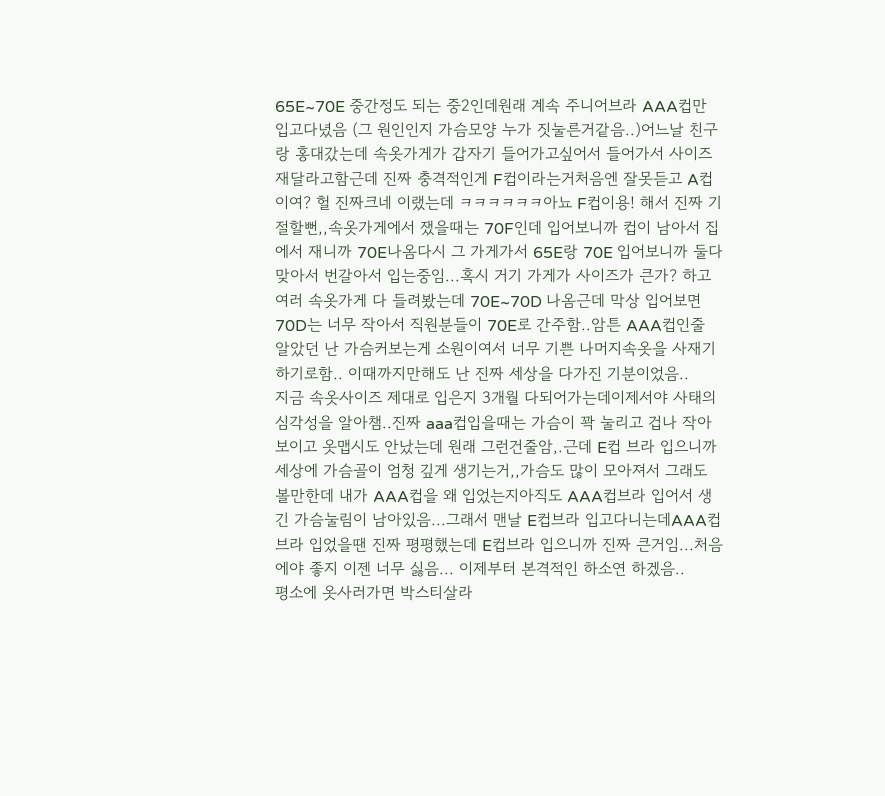65E~70E 중간정도 되는 중2인데원래 계속 주니어브라 AAA컵만 입고다녔음 (그 원인인지 가슴모양 누가 짓눌른거같음..)어느날 친구랑 홍대갔는데 속옷가게가 갑자기 들어가고싶어서 들어가서 사이즈재달라고함근데 진짜 충격적인게 F컵이라는거처음엔 잘못듣고 A컵이여? 헐 진짜크네 이랬는데 ㅋㅋㅋㅋㅋㅋ아뇨 F컵이용! 해서 진짜 기절할뻔,,속옷가게에서 쟀을때는 70F인데 입어보니까 컵이 남아서 집에서 재니까 70E나옴다시 그 가게가서 65E랑 70E 입어보니까 둘다 맞아서 번갈아서 입는중임...혹시 거기 가게가 사이즈가 큰가? 하고 여러 속옷가게 다 들려봤는데 70E~70D 나옴근데 막상 입어보면 70D는 너무 작아서 직원분들이 70E로 간주함..암튼 AAA컵인줄 알았던 난 가슴커보는게 소원이여서 너무 기쁜 나머지속옷을 사재기하기로함.. 이때까지만해도 난 진짜 세상을 다가진 기분이었음..
지금 속옷사이즈 제대로 입은지 3개월 다되어가는데이제서야 사태의 심각성을 알아챔..진짜 aaa컵입을때는 가슴이 꽉 눌리고 겁나 작아보이고 옷맵시도 안났는데 원래 그런건줄암,.근데 E컵 브라 입으니까 세상에 가슴골이 엄청 깊게 생기는거,,가슴도 많이 모아져서 그래도 볼만한데 내가 AAA컵을 왜 입었는지아직도 AAA컵브라 입어서 생긴 가슴눌림이 남아있음...그래서 맨날 E컵브라 입고다니는데AAA컵브라 입었을땐 진짜 평평했는데 E컵브라 입으니까 진짜 큰거임...처음에야 좋지 이젠 너무 싫음... 이제부터 본격적인 하소연 하겠음..
평소에 옷사러가면 박스티살라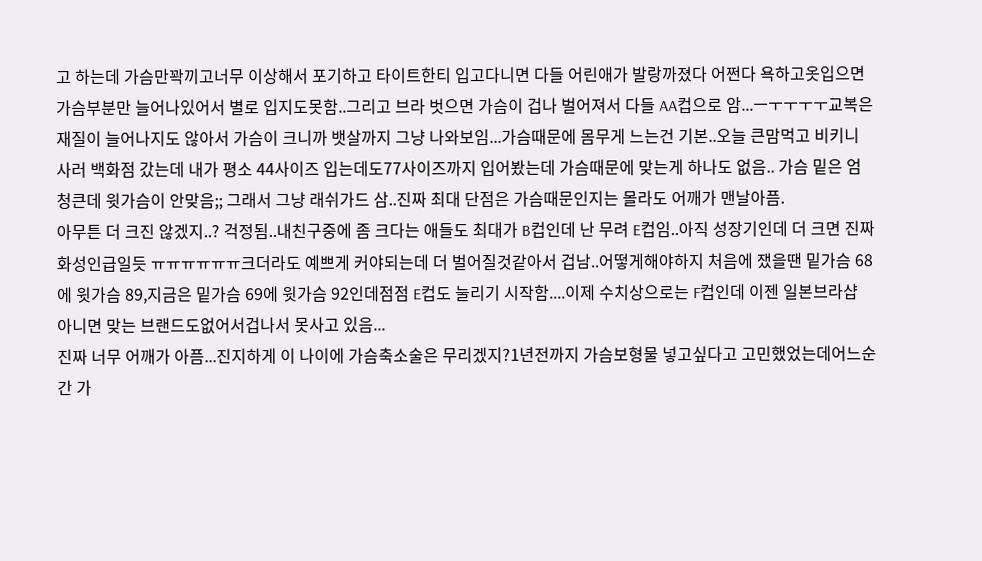고 하는데 가슴만꽉끼고너무 이상해서 포기하고 타이트한티 입고다니면 다들 어린애가 발랑까졌다 어쩐다 욕하고옷입으면 가슴부분만 늘어나있어서 별로 입지도못함..그리고 브라 벗으면 가슴이 겁나 벌어져서 다들 AA컵으로 암...ㅡㅜㅜㅜㅜ교복은 재질이 늘어나지도 않아서 가슴이 크니까 뱃살까지 그냥 나와보임...가슴때문에 몸무게 느는건 기본..오늘 큰맘먹고 비키니 사러 백화점 갔는데 내가 평소 44사이즈 입는데도77사이즈까지 입어봤는데 가슴때문에 맞는게 하나도 없음.. 가슴 밑은 엄청큰데 윗가슴이 안맞음;; 그래서 그냥 래쉬가드 삼..진짜 최대 단점은 가슴때문인지는 몰라도 어깨가 맨날아픔.
아무튼 더 크진 않겠지..? 걱정됨..내친구중에 좀 크다는 애들도 최대가 B컵인데 난 무려 E컵임..아직 성장기인데 더 크면 진짜 화성인급일듯 ㅠㅠㅠㅠㅠㅠ크더라도 예쁘게 커야되는데 더 벌어질것같아서 겁남..어떻게해야하지 처음에 쟀을땐 밑가슴 68에 윗가슴 89,지금은 밑가슴 69에 윗가슴 92인데점점 E컵도 눌리기 시작함....이제 수치상으로는 F컵인데 이젠 일본브라샵 아니면 맞는 브랜드도없어서겁나서 못사고 있음...
진짜 너무 어깨가 아픔...진지하게 이 나이에 가슴축소술은 무리겠지?1년전까지 가슴보형물 넣고싶다고 고민했었는데어느순간 가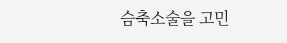슴축소술을 고민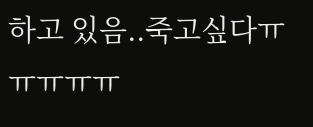하고 있음..죽고싶다ㅠㅠㅠㅠㅠ